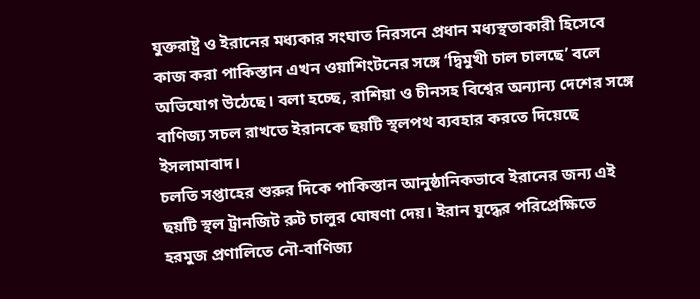যুক্তরাষ্ট্র ও ইরানের মধ্যকার সংঘাত নিরসনে প্রধান মধ্যস্থতাকারী হিসেবে কাজ করা পাকিস্তান এখন ওয়াশিংটনের সঙ্গে ‘দ্বিমুখী চাল চালছে’ বলে অভিযোগ উঠেছে। বলা হচ্ছে, রাশিয়া ও চীনসহ বিশ্বের অন্যান্য দেশের সঙ্গে বাণিজ্য সচল রাখতে ইরানকে ছয়টি স্থলপথ ব্যবহার করতে দিয়েছে ইসলামাবাদ।
চলতি সপ্তাহের শুরুর দিকে পাকিস্তান আনুষ্ঠানিকভাবে ইরানের জন্য এই ছয়টি স্থল ট্রানজিট রুট চালুর ঘোষণা দেয়। ইরান যুদ্ধের পরিপ্রেক্ষিতে হরমুজ প্রণালিতে নৌ-বাণিজ্য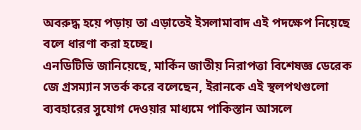অবরুদ্ধ হয়ে পড়ায় তা এড়াতেই ইসলামাবাদ এই পদক্ষেপ নিয়েছে বলে ধারণা করা হচ্ছে।
এনডিটিভি জানিয়েছে, মার্কিন জাতীয় নিরাপত্তা বিশেষজ্ঞ ডেরেক জে গ্রসম্যান সতর্ক করে বলেছেন, ইরানকে এই স্থলপথগুলো ব্যবহারের সুযোগ দেওয়ার মাধ্যমে পাকিস্তান আসলে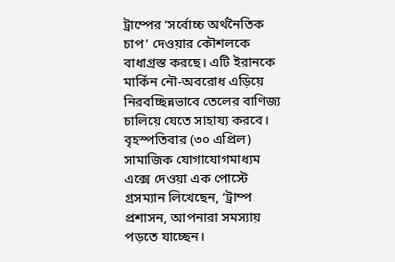ট্রাম্পের ‘সর্বোচ্চ অর্থনৈতিক চাপ’ দেওয়ার কৌশলকে বাধাগ্রস্ত করছে। এটি ইরানকে মার্কিন নৌ-অবরোধ এড়িয়ে নিরবচ্ছিন্নভাবে তেলের বাণিজ্য চালিয়ে যেতে সাহায্য করবে।
বৃহস্পতিবার (৩০ এপ্রিল) সামাজিক যোগাযোগমাধ্যম এক্সে দেওয়া এক পোস্টে গ্রসম্যান লিখেছেন, ‘ট্রাম্প প্রশাসন, আপনারা সমস্যায় পড়তে যাচ্ছেন।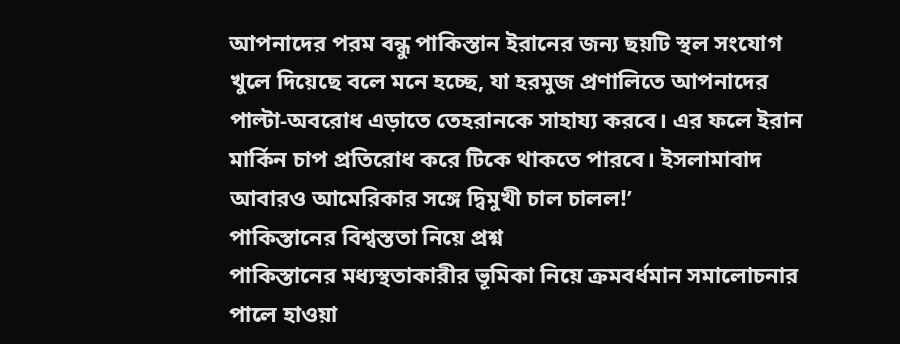আপনাদের পরম বন্ধু পাকিস্তান ইরানের জন্য ছয়টি স্থল সংযোগ খুলে দিয়েছে বলে মনে হচ্ছে, যা হরমুজ প্রণালিতে আপনাদের পাল্টা-অবরোধ এড়াতে তেহরানকে সাহায্য করবে। এর ফলে ইরান মার্কিন চাপ প্রতিরোধ করে টিকে থাকতে পারবে। ইসলামাবাদ আবারও আমেরিকার সঙ্গে দ্বিমুখী চাল চালল!’
পাকিস্তানের বিশ্বস্ততা নিয়ে প্রশ্ন
পাকিস্তানের মধ্যস্থতাকারীর ভূমিকা নিয়ে ক্রমবর্ধমান সমালোচনার পালে হাওয়া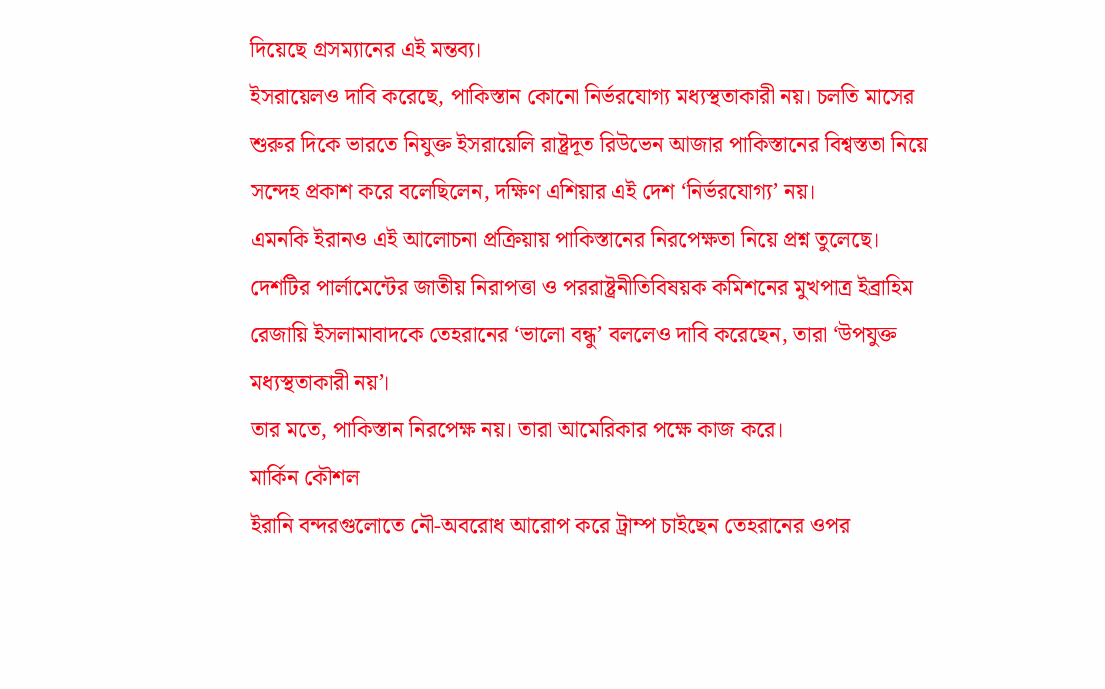দিয়েছে গ্রসম্যানের এই মন্তব্য।
ইসরায়েলও দাবি করেছে, পাকিস্তান কোনো নির্ভরযোগ্য মধ্যস্থতাকারী নয়। চলতি মাসের শুরুর দিকে ভারতে নিযুক্ত ইসরায়েলি রাষ্ট্রদূত রিউভেন আজার পাকিস্তানের বিশ্বস্ততা নিয়ে সন্দেহ প্রকাশ করে বলেছিলেন, দক্ষিণ এশিয়ার এই দেশ ‘নির্ভরযোগ্য’ নয়।
এমনকি ইরানও এই আলোচনা প্রক্রিয়ায় পাকিস্তানের নিরপেক্ষতা নিয়ে প্রশ্ন তুলেছে। দেশটির পার্লামেন্টের জাতীয় নিরাপত্তা ও পররাষ্ট্রনীতিবিষয়ক কমিশনের মুখপাত্র ইব্রাহিম রেজায়ি ইসলামাবাদকে তেহরানের ‘ভালো বন্ধু’ বললেও দাবি করেছেন, তারা ‘উপযুক্ত মধ্যস্থতাকারী নয়’।
তার মতে, পাকিস্তান নিরপেক্ষ নয়। তারা আমেরিকার পক্ষে কাজ করে।
মার্কিন কৌশল
ইরানি বন্দরগুলোতে নৌ-অবরোধ আরোপ করে ট্রাম্প চাইছেন তেহরানের ওপর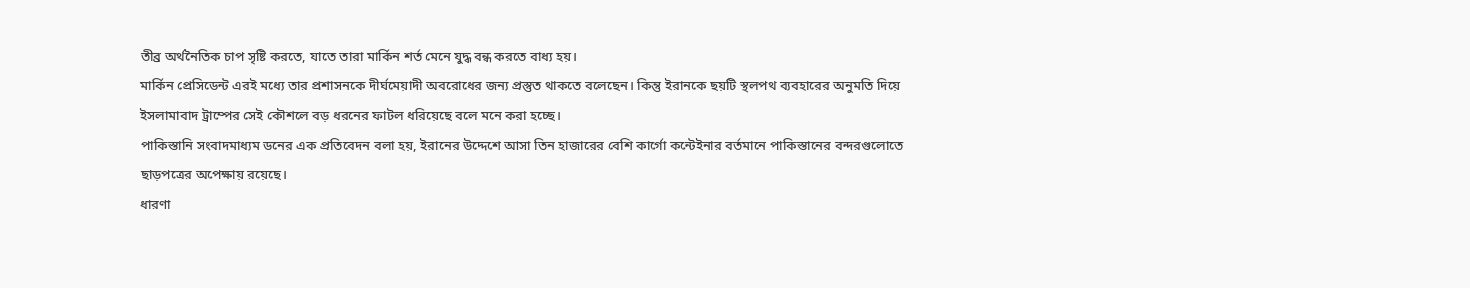তীব্র অর্থনৈতিক চাপ সৃষ্টি করতে, যাতে তারা মার্কিন শর্ত মেনে যুদ্ধ বন্ধ করতে বাধ্য হয়।
মার্কিন প্রেসিডেন্ট এরই মধ্যে তার প্রশাসনকে দীর্ঘমেয়াদী অবরোধের জন্য প্রস্তুত থাকতে বলেছেন। কিন্তু ইরানকে ছয়টি স্থলপথ ব্যবহারের অনুমতি দিয়ে ইসলামাবাদ ট্রাম্পের সেই কৌশলে বড় ধরনের ফাটল ধরিয়েছে বলে মনে করা হচ্ছে।
পাকিস্তানি সংবাদমাধ্যম ডনের এক প্রতিবেদন বলা হয়, ইরানের উদ্দেশে আসা তিন হাজারের বেশি কার্গো কন্টেইনার বর্তমানে পাকিস্তানের বন্দরগুলোতে ছাড়পত্রের অপেক্ষায় রয়েছে।
ধারণা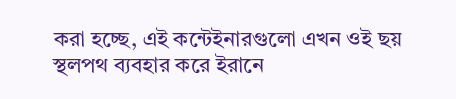করা হচ্ছে, এই কন্টেইনারগুলো এখন ওই ছয় স্থলপথ ব্যবহার করে ইরানে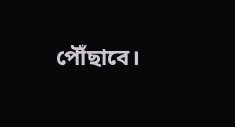পৌঁছাবে।